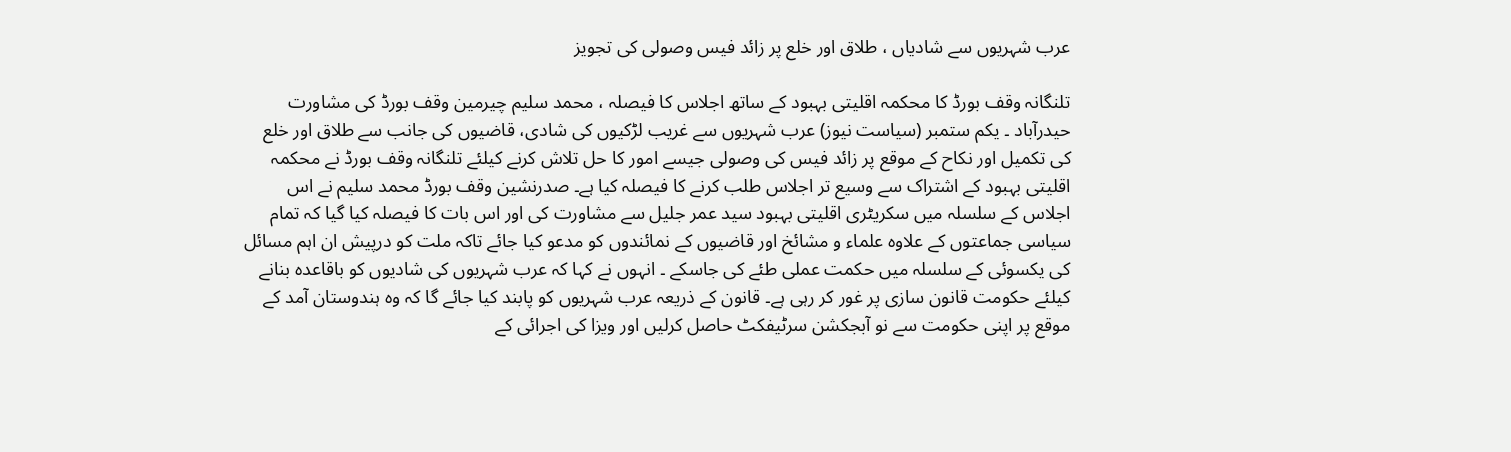عرب شہریوں سے شادیاں ، طلاق اور خلع پر زائد فیس وصولی کی تجویز

تلنگانہ وقف بورڈ کا محکمہ اقلیتی بہبود کے ساتھ اجلاس کا فیصلہ ، محمد سلیم چیرمین وقف بورڈ کی مشاورت
حیدرآباد ۔ یکم ستمبر (سیاست نیوز) عرب شہریوں سے غریب لڑکیوں کی شادی، قاضیوں کی جانب سے طلاق اور خلع کی تکمیل اور نکاح کے موقع پر زائد فیس کی وصولی جیسے امور کا حل تلاش کرنے کیلئے تلنگانہ وقف بورڈ نے محکمہ اقلیتی بہبود کے اشتراک سے وسیع تر اجلاس طلب کرنے کا فیصلہ کیا ہے۔ صدرنشین وقف بورڈ محمد سلیم نے اس اجلاس کے سلسلہ میں سکریٹری اقلیتی بہبود سید عمر جلیل سے مشاورت کی اور اس بات کا فیصلہ کیا گیا کہ تمام سیاسی جماعتوں کے علاوہ علماء و مشائخ اور قاضیوں کے نمائندوں کو مدعو کیا جائے تاکہ ملت کو درپیش ان اہم مسائل کی یکسوئی کے سلسلہ میں حکمت عملی طئے کی جاسکے ۔ انہوں نے کہا کہ عرب شہریوں کی شادیوں کو باقاعدہ بنانے کیلئے حکومت قانون سازی پر غور کر رہی ہے۔ قانون کے ذریعہ عرب شہریوں کو پابند کیا جائے گا کہ وہ ہندوستان آمد کے موقع پر اپنی حکومت سے نو آبجکشن سرٹیفکٹ حاصل کرلیں اور ویزا کی اجرائی کے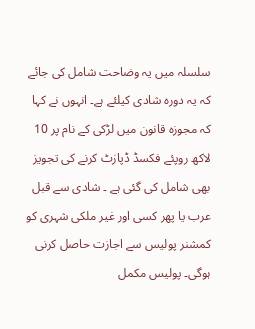سلسلہ میں یہ وضاحت شامل کی جائے کہ یہ دورہ شادی کیلئے ہے۔ انہوں نے کہا کہ مجوزہ قانون میں لڑکی کے نام پر 10 لاکھ روپئے فکسڈ ڈپازٹ کرنے کی تجویز بھی شامل کی گئی ہے ۔ شادی سے قبل عرب یا پھر کسی اور غیر ملکی شہری کو کمشنر پولیس سے اجازت حاصل کرنی ہوگی۔ پولیس مکمل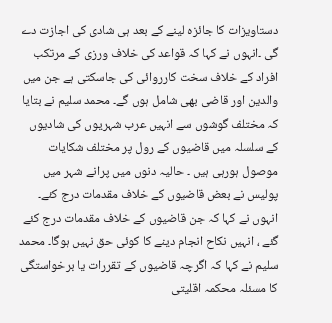دستاویزات کا جائزہ لینے کے بعد ہی شادی کی اجازت دے گی ۔انہوں نے کہا کہ قواعد کی خلاف ورزی کے مرتکب افراد کے خلاف سخت کارروائی کی جاسکتی ہے جن میں والدین اور قاضی بھی شامل ہوں گے۔ محمد سلیم نے بتایا کہ مختلف گوشوں سے انہیں عرب شہریوں کی شادیوں کے سلسلہ میں قاضیوں کے رول پر مختلف شکایات موصول ہورہی ہیں ۔ حالیہ دنوں میں پرانے شہر میں پولیس نے بعض قاضیوں کے خلاف مقدمات درج کئے۔ انہوں نے کہا کہ جن قاضیوں کے خلاف مقدمات درج کئے گئے ، انہیں نکاح انجام دینے کا کوئی حق نہیں ہوگا۔ محمد سلیم نے کہا کہ اگرچہ قاضیوں کے تقررات یا برخواستگی کا مسئلہ محکمہ اقلیتی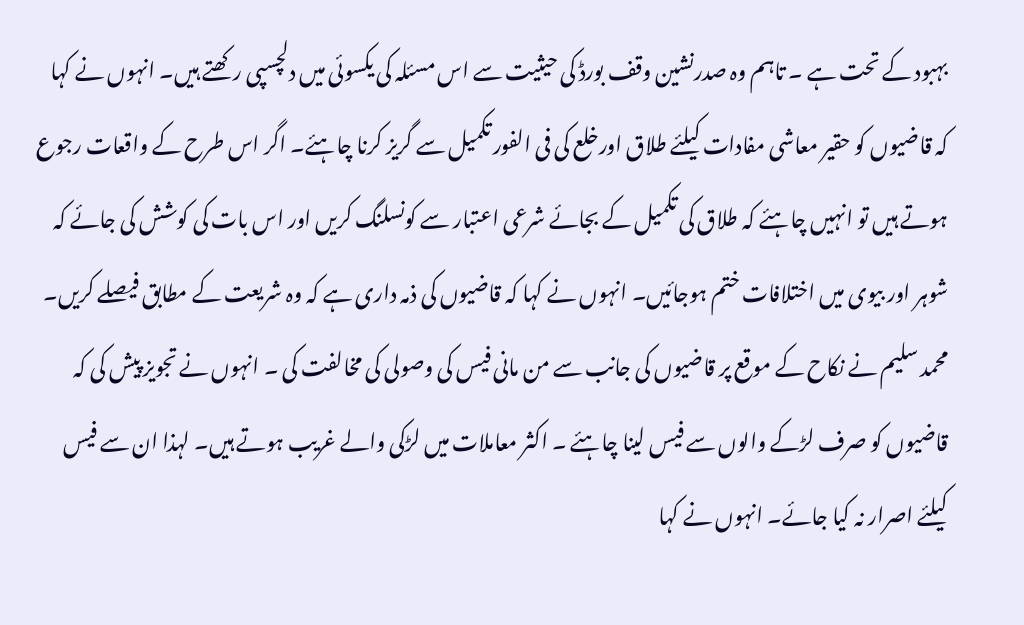بہبود کے تحت ہے ۔ تاہم وہ صدرنشین وقف بورڈ کی حیثیت سے اس مسئلہ کی یکسوئی میں دلچسپی رکھتے ہیں۔ انہوں نے کہا کہ قاضیوں کو حقیر معاشی مفادات کیلئے طلاق اورخلع کی فی الفور تکمیل سے گریز کرنا چاہئے۔ اگر اس طرح کے واقعات رجوع ہوتے ہیں تو انہیں چاہئے کہ طلاق کی تکمیل کے بجائے شرعی اعتبار سے کونسلنگ کریں اور اس بات کی کوشش کی جائے کہ شوہر اور بیوی میں اختلافات ختم ہوجائیں۔ انہوں نے کہا کہ قاضیوں کی ذمہ داری ہے کہ وہ شریعت کے مطابق فیصلے کریں۔ محمد سلیم نے نکاح کے موقع پر قاضیوں کی جانب سے من مانی فیس کی وصولی کی مخالفت کی ۔ انہوں نے تجویز پیش کی کہ قاضیوں کو صرف لڑکے والوں سے فیس لینا چاہئے ۔ اکثر معاملات میں لڑکی والے غریب ہوتے ہیں۔ لہذا ان سے فیس کیلئے اصرار نہ کیا جائے۔ انہوں نے کہا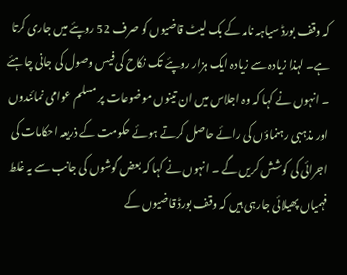کہ وقف بورڈ سیاہہ نامہ کے بک لیٹ قاضیوں کو صرف 52 روپئے میں جاری کرتا ہے۔ لہذا زیادہ سے زیادہ ایک ہزار روپئے تک نکاح کی فیس وصول کی جانی چاہئے ۔ انہوں نے کہا کہ وہ اجلاس میں ان تینوں موضوعات پر مسلم عوامی نمائندوں اور مذہبی رہنماؤں کی رائے حاصل کرتے ہوئے حکومت کے ذریعہ احکامات کی اجرائی کی کوشش کریں گے ۔ انہوں نے کہا کہ بعض گوشوں کی جانب سے یہ غلط فہمیاں پھیلائی جارہی ہیں کہ وقف بورڈ قاضیوں کے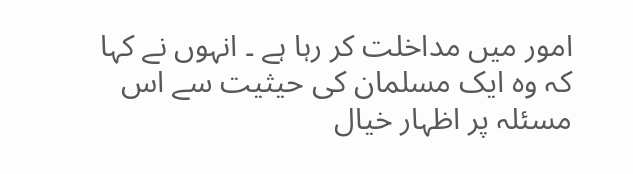امور میں مداخلت کر رہا ہے ۔ انہوں نے کہا کہ وہ ایک مسلمان کی حیثیت سے اس مسئلہ پر اظہار خیال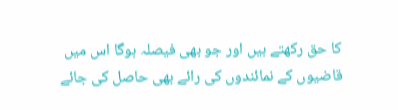کا حق رکھتے ہیں اور جو بھی فیصلہ ہوگا اس میں قاضیوں کے نمائندوں کی رائے بھی حاصل کی جائے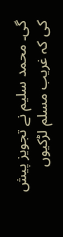گی۔ محمد سلیم نے تجویز پیش کی کہ غریب مسلم لڑکیوں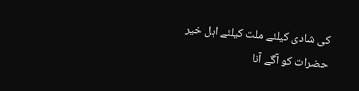کی شادی کیلئے ملت کیلئے اہل خیر حضرات کو آگے آنا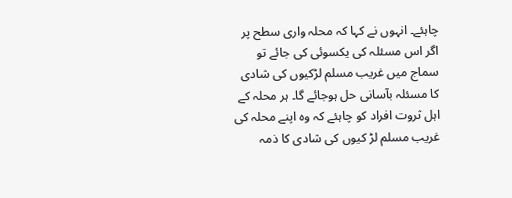چاہئے۔ انہوں نے کہا کہ محلہ واری سطح پر اگر اس مسئلہ کی یکسوئی کی جائے تو سماج میں غریب مسلم لڑکیوں کی شادی کا مسئلہ بآسانی حل ہوجائے گا۔ ہر محلہ کے اہل ثروت افراد کو چاہئے کہ وہ اپنے محلہ کی غریب مسلم لڑ کیوں کی شادی کا ذمہ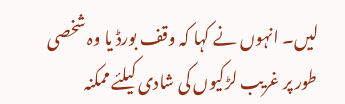لیں۔ انہوں نے کہا کہ وقف بورڈ یا وہ شخصی طور پر غریب لڑکیوں کی شادی کیلئے ممکنہ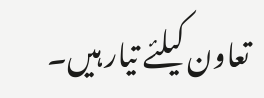تعاون کیلئے تیار ہیں۔